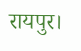रायपुर।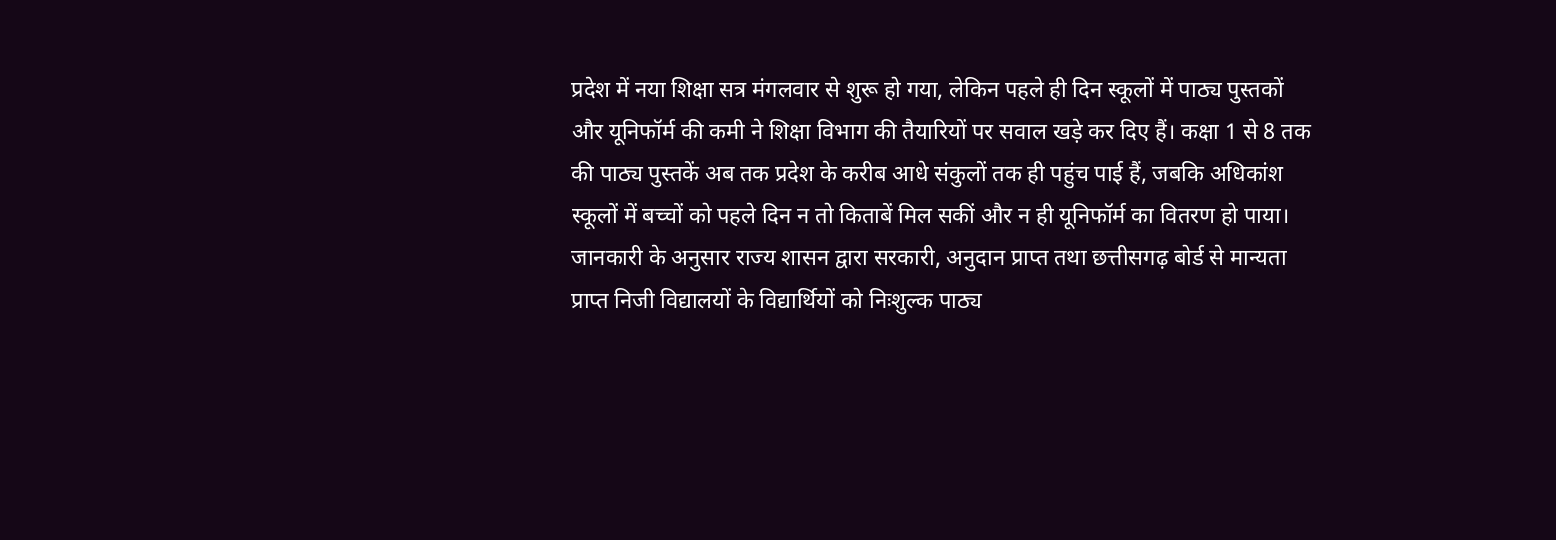प्रदेश में नया शिक्षा सत्र मंगलवार से शुरू हो गया, लेकिन पहले ही दिन स्कूलों में पाठ्य पुस्तकों और यूनिफॉर्म की कमी ने शिक्षा विभाग की तैयारियों पर सवाल खड़े कर दिए हैं। कक्षा 1 से 8 तक की पाठ्य पुस्तकें अब तक प्रदेश के करीब आधे संकुलों तक ही पहुंच पाई हैं, जबकि अधिकांश स्कूलों में बच्चों को पहले दिन न तो किताबें मिल सकीं और न ही यूनिफॉर्म का वितरण हो पाया।
जानकारी के अनुसार राज्य शासन द्वारा सरकारी, अनुदान प्राप्त तथा छत्तीसगढ़ बोर्ड से मान्यता प्राप्त निजी विद्यालयों के विद्यार्थियों को निःशुल्क पाठ्य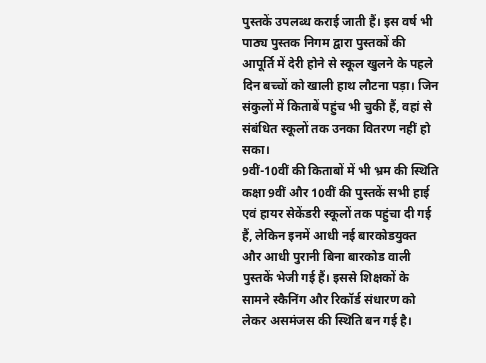पुस्तकें उपलब्ध कराई जाती हैं। इस वर्ष भी पाठ्य पुस्तक निगम द्वारा पुस्तकों की आपूर्ति में देरी होने से स्कूल खुलने के पहले दिन बच्चों को खाली हाथ लौटना पड़ा। जिन संकुलों में किताबें पहुंच भी चुकी हैं, वहां से संबंधित स्कूलों तक उनका वितरण नहीं हो सका।
9वीं-10वीं की किताबों में भी भ्रम की स्थिति
कक्षा 9वीं और 10वीं की पुस्तकें सभी हाई एवं हायर सेकेंडरी स्कूलों तक पहुंचा दी गई हैं, लेकिन इनमें आधी नई बारकोडयुक्त और आधी पुरानी बिना बारकोड वाली पुस्तकें भेजी गई हैं। इससे शिक्षकों के सामने स्कैनिंग और रिकॉर्ड संधारण को लेकर असमंजस की स्थिति बन गई है।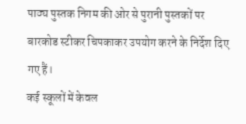पाठ्य पुस्तक निगम की ओर से पुरानी पुस्तकों पर बारकोड स्टीकर चिपकाकर उपयोग करने के निर्देश दिए गए हैं।
कई स्कूलों में केवल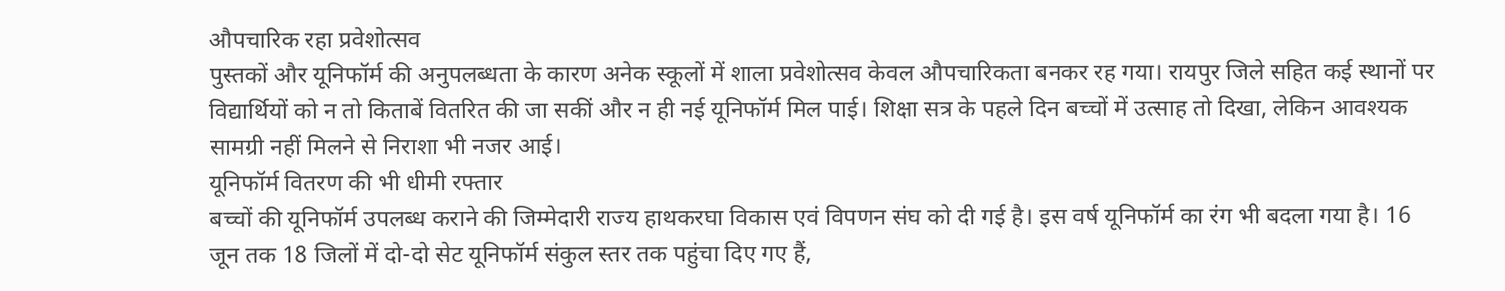औपचारिक रहा प्रवेशोत्सव
पुस्तकों और यूनिफॉर्म की अनुपलब्धता के कारण अनेक स्कूलों में शाला प्रवेशोत्सव केवल औपचारिकता बनकर रह गया। रायपुर जिले सहित कई स्थानों पर विद्यार्थियों को न तो किताबें वितरित की जा सकीं और न ही नई यूनिफॉर्म मिल पाई। शिक्षा सत्र के पहले दिन बच्चों में उत्साह तो दिखा, लेकिन आवश्यक सामग्री नहीं मिलने से निराशा भी नजर आई।
यूनिफॉर्म वितरण की भी धीमी रफ्तार
बच्चों की यूनिफॉर्म उपलब्ध कराने की जिम्मेदारी राज्य हाथकरघा विकास एवं विपणन संघ को दी गई है। इस वर्ष यूनिफॉर्म का रंग भी बदला गया है। 16 जून तक 18 जिलों में दो-दो सेट यूनिफॉर्म संकुल स्तर तक पहुंचा दिए गए हैं,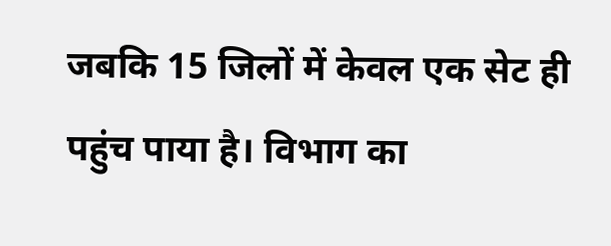जबकि 15 जिलों में केवल एक सेट ही पहुंच पाया है। विभाग का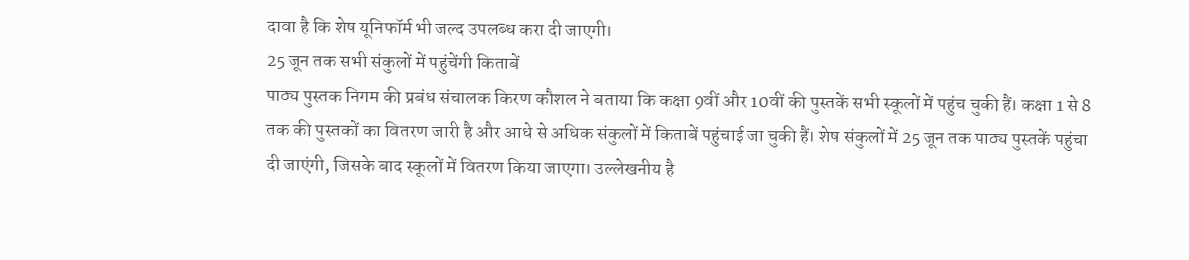दावा है कि शेष यूनिफॉर्म भी जल्द उपलब्ध करा दी जाएगी।
25 जून तक सभी संकुलों में पहुंचेंगी किताबें
पाठ्य पुस्तक निगम की प्रबंध संचालक किरण कौशल ने बताया कि कक्षा 9वीं और 10वीं की पुस्तकें सभी स्कूलों में पहुंच चुकी हैं। कक्षा 1 से 8 तक की पुस्तकों का वितरण जारी है और आधे से अधिक संकुलों में किताबें पहुंचाई जा चुकी हैं। शेष संकुलों में 25 जून तक पाठ्य पुस्तकें पहुंचा दी जाएंगी, जिसके बाद स्कूलों में वितरण किया जाएगा। उल्लेखनीय है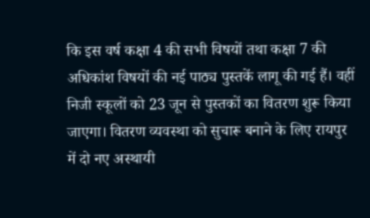कि इस वर्ष कक्षा 4 की सभी विषयों तथा कक्षा 7 की अधिकांश विषयों की नई पाठ्य पुस्तकें लागू की गई हैं। वहीं निजी स्कूलों को 23 जून से पुस्तकों का वितरण शुरू किया जाएगा। वितरण व्यवस्था को सुचारू बनाने के लिए रायपुर में दो नए अस्थायी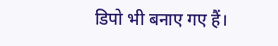डिपो भी बनाए गए हैं।